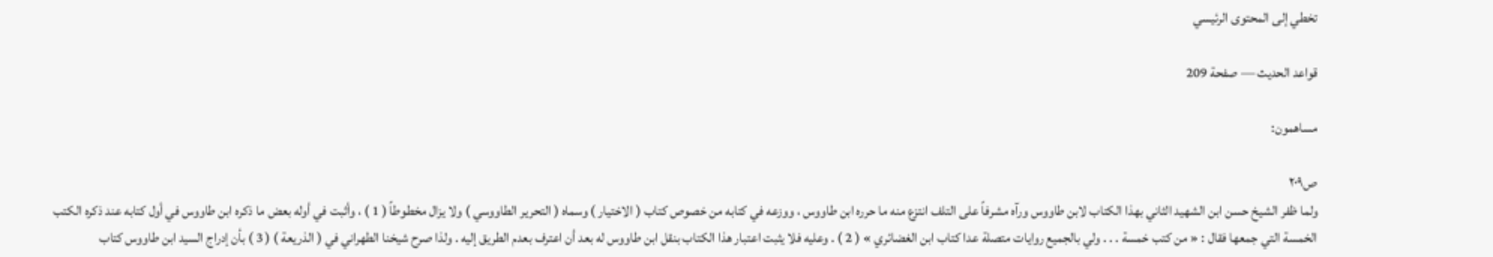تخطي إلى المحتوى الرئيسي

قواعد الحديث — صفحة 209

مساهمون:

ص٢٠٩
ولما ظفر الشيخ حسن ابن الشهيد الثاني بهذا الكتاب لابن طاووس ورآه مشرفاً على التلف انتزع منه ما حرره ابن طاووس ، ووزعه في كتابه من خصوص كتاب ( الاختيار ) وسماه ( التحرير الطاووسي ) ولا يزال مخطوطاً ( 1 ) ، وأثبت في أوله بعض ما ذكره ابن طاووس في أول كتابه عند ذكره الكتب الخمسة التي جمعها فقال : « من كتب خمسة . . . ولي بالجميع روايات متصلة عدا كتاب ابن الغضائري » ( 2 ) . وعليه فلا يثبت اعتبار هذا الكتاب بنقل ابن طاووس له بعد أن اعترف بعدم الطريق إليه . ولذا صرح شيخنا الطهراني في ( الذريعة ) ( 3 ) بأن إدراج السيد ابن طاووس كتاب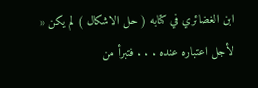ابن الغضائري في كتابه ( حل الاشكال ) لم يكن « لأجل اعتباره عنده . . . فتبرأ من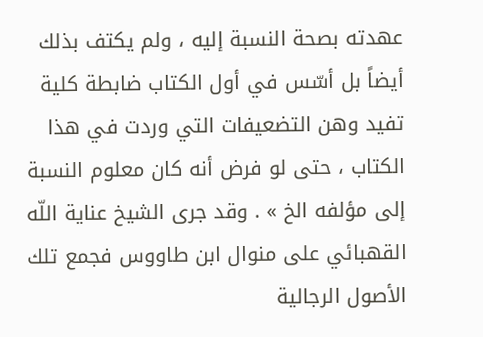عهدته بصحة النسبة إليه ، ولم يكتف بذلك أيضاً بل أسّس في أول الكتاب ضابطة كلية تفيد وهن التضعيفات التي وردت في هذا الكتاب ، حتى لو فرض أنه كان معلوم النسبة إلى مؤلفه الخ » . وقد جرى الشيخ عناية اللّه القهبائي على منوال ابن طاووس فجمع تلك الأصول الرجالية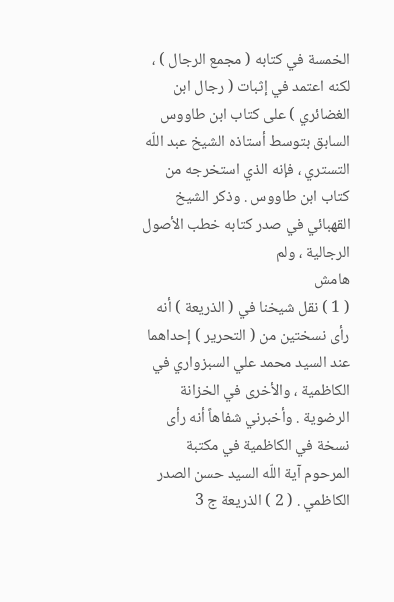الخمسة في كتابه ( مجمع الرجال ) ، لكنه اعتمد في إثبات ( رجال ابن الغضائري ) على كتاب ابن طاووس السابق بتوسط أستاذه الشيخ عبد اللّه التستري ، فإنه الذي استخرجه من كتاب ابن طاووس . وذكر الشيخ القهبائي في صدر كتابه خطب الأصول الرجالية ، ولم
هامش
( 1 ) نقل شيخنا في ( الذريعة ) أنه رأى نسختين من ( التحرير ) إحداهما عند السيد محمد علي السبزواري في الكاظمية ، والأخرى في الخزانة الرضوية . وأخبرني شفاهاً أنه رأى نسخة في الكاظمية في مكتبة المرحوم آية اللّه السيد حسن الصدر الكاظمي . ( 2 ) الذريعة ج 3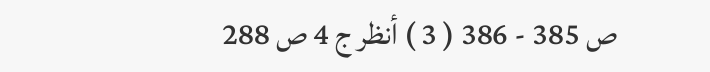ص 385 - 386 ( 3 ) أنظر ج 4 ص 288